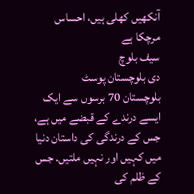آنکھیں کھلی ہیں، احساس مرچکا ہے
سیف بلوچ
دی بلوچستان پوسٹ
بلوچستان 70 برسوں سے ایک ایسے درندے کے قبضے میں ہے، جس کے درندگی کی داستان دنیا میں کہیں اور نہیں ملتیں. جس کے ظلم کی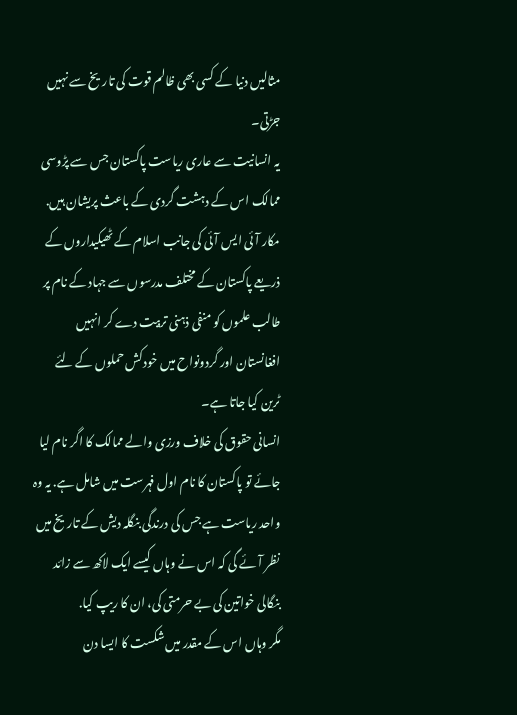مثالیں دنیا کے کسی بھی ظالم قوت کی تاریخ سے نہیں جڑتی۔
یہ انسانیت سے عاری ریاست پاکستان جس سے پڑوسی ممالک اس کے دہشت گردی کے باعث پریشان ہیں. مکار آئی ایس آئی کی جانب اسلام کے ٹھیکیداروں کے ذریعے پاکستان کے مختلف مدرسوں سے جہاد کے نام پر طالب علموں کو منفی ذہنی تربیت دے کر انہیں افغانستان اور گردونواح میں خود کش حملوں کے لئے ٹرین کیا جاتا ہے۔
انسانی حقوق کی خلاف ورزی والے ممالک کا اگر نام لیا جائے تو پاکستان کا نام اول فہرست میں شامل ہے. یہ وہ واحد ریاست ہے جس کی درندگی بنگلہ دیش کے تاریخ میں نظر آئے گی کہ اس نے وہاں کیسے ایک لاکھ سے زائد بنگالی خواتین کی بے حرمتی کی، ان کا ریپ کیا.
مگر وہاں اس کے مقدر میں شکست کا ایسا دن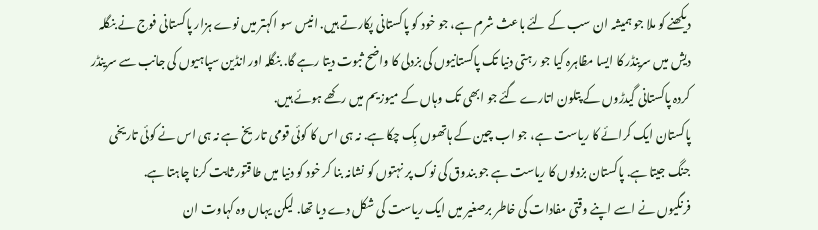دیکھنے کو ملا جو ہمیشہ ان سب کے لئے باعث شرم ہے، جو خود کو پاکستانی پکارتے ہیں. انیس سو اکہتر میں نوے ہزار پاکستانی فوج نے بنگلہ دیش میں سرینڈر کا ایسا مظاہرہ کیا جو رہتی دنیا تک پاکستانیوں کی بزدلی کا واضح ثبوت دیتا رہے گا. بنگلہ اور انڈین سپاہیوں کی جانب سے سرینڈر کردہ پاکستانی گیدڑوں کے پتلون اتارے گئے جو ابھی تک وہاں کے میوزیم میں رکھے ہوئے ہیں.
پاکستان ایک کرائے کا ریاست ہے، جو اب چین کے ہاتھوں بِک چکا ہے. نہ ہی اس کا کوئی قومی تاریخ ہے نہ ہی اس نے کوئی تاریخی جنگ جیتا ہے. پاکستان بزدلوں کا ریاست ہے جو بندوق کی نوک پر نہتوں کو نشانہ بنا کر خود کو دنیا میں طاقتور ثابت کرنا چاہتا ہے.
فرنگیوں نے اسے اپنے وقتی مفادات کی خاطر برصغیر میں ایک ریاست کی شکل دے دیا تھا. لیکن یہاں وہ کہاوت ان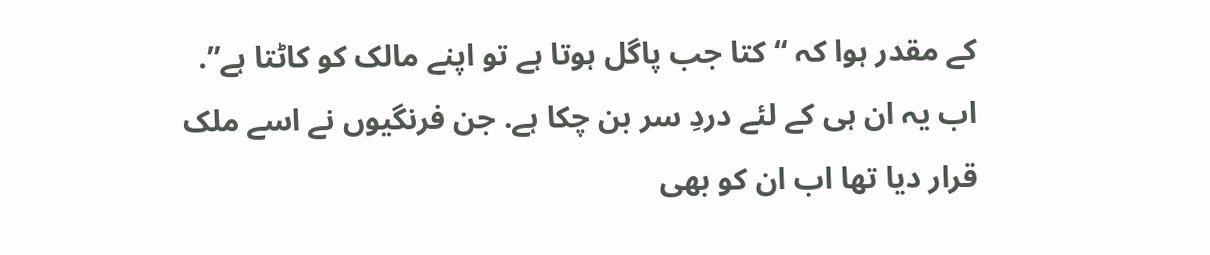کے مقدر ہوا کہ “کتا جب پاگل ہوتا ہے تو اپنے مالک کو کاٹتا ہے”. اب یہ ان ہی کے لئے دردِ سر بن چکا ہے. جن فرنگیوں نے اسے ملک قرار دیا تھا اب ان کو بھی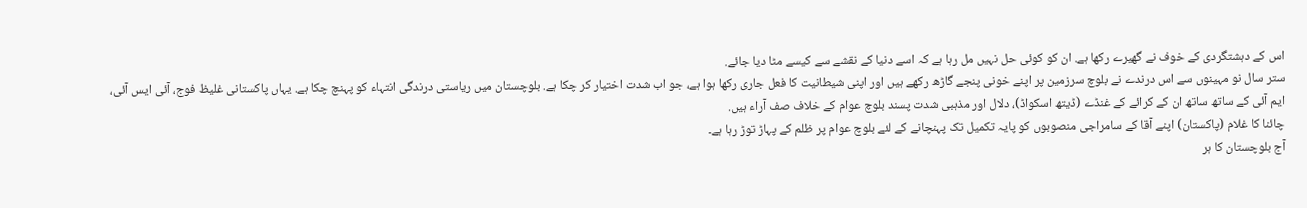اس کے دہشتگردی کے خوف نے گھیرے رکھا ہے. ان کو کوئی حل نہیں مل رہا ہے کہ اسے دنیا کے نقشے سے کیسے مٹا دیا جائے.
ستر سال نو مہینوں سے اس درندے نے بلوچ سرزمین پر اپنے خونی پنجے گاڑھ رکھے ہیں اور اپنی شیطانیت کا فعل جاری رکھا ہوا ہے، جو اب شدت اختیار کر چکا ہے. بلوچستان میں ریاستی درندگی انتہاء کو پہنچ چکا ہے. یہاں پاکستانی غلیظ فوج، آئی ایس آئی، ایم آئی کے ساتھ ساتھ ان کے کرائے کے غنڈے (ڈیتھ اسکواڈ)، دلال اور مذہبی شدت پسند بلوچ عوام کے خلاف صف آراء ہیں.
چائنا کا غلام (پاکستان) اپنے آقا کے سامراجی منصوبوں کو پایہ تکمیل تک پہنچانے کے لئے بلوچ عوام پر ظلم کے پہاڑ توڑ رہا ہے۔
آج بلوچستان کا ہر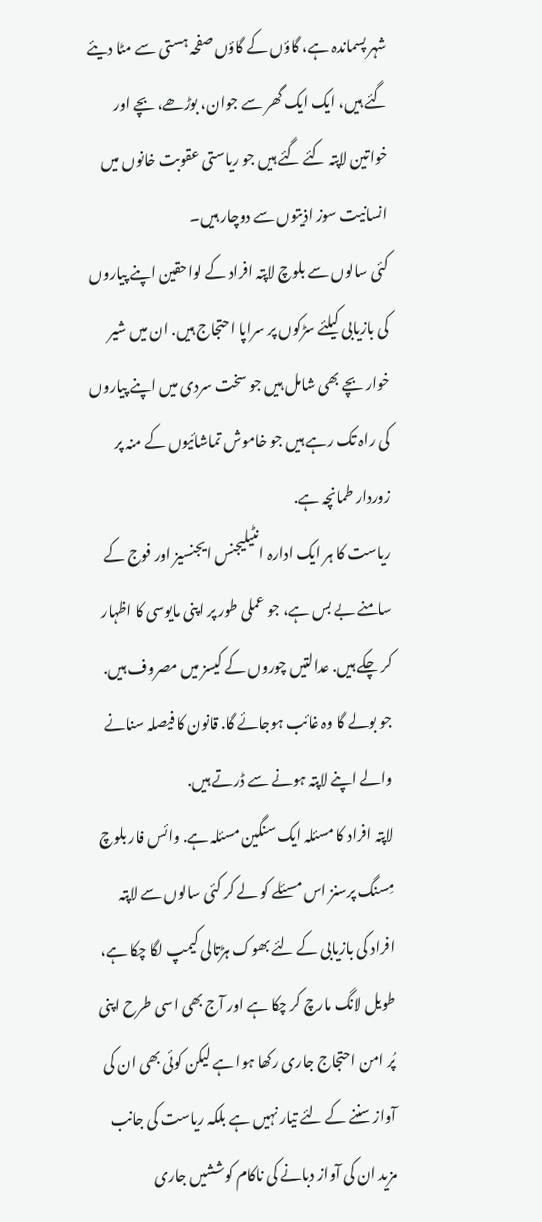شہر پسماندہ ہے، گاؤں کے گاؤں صفحہ ہستی سے مٹا دیئے گئے ہیں، ایک ایک گھر سے جوان، بوڑھے، بچے اور خواتین لاپتہ کئے گئے ہیں جو ریاستی عقوبت خانوں میں انسانیت سوز اذیتوں سے دوچار ہیں۔
کئی سالوں سے بلوچ لاپتہ افراد کے لواحقین اپنے پیاروں کی بازیابی کیلئے سڑکوں پر سراپا احتجاج ہیں. ان میں شیر خوار بچے بھی شامل ہیں جو سخت سردی میں اپنے پیاروں کی راہ تک رہے ہیں جو خاموش تماشائیوں کے منہ پر زوردار طمانچہ ہے.
ریاست کا ہر ایک ادارہ انٹیلیجنس ایجنسیز اور فوج کے سامنے بے بس ہے، جو عملی طور پر اپنی مایوسی کا اظہار کر چکے ہیں. عدالتیں چوروں کے کیسز میں مصروف ہیں. جو بولے گا وہ غائب ہوجائے گا. قانون کا فیصلہ سنانے والے اپنے لاپتہ ہونے سے ڈرتے ہیں.
لاپتہ افراد کا مسئلہ ایک سنگین مسئلہ ہے. وائس فار بلوچ مِسنگ پرسنز اس مسئلے کو لے کر کئی سالوں سے لاپتہ افراد کی بازیابی کے لئے بھوک ہڑتالی کیمپ لگا چکا ہے، طویل لانگ مارچ کر چکا ہے اور آج بھی اسی طرح اپنی پُر امن احتجاج جاری رکھا ہوا ہے لیکن کوئی بھی ان کی آواز سننے کے لئے تیار نہیں ہے بلکہ ریاست کی جانب مزید ان کی آواز دبانے کی ناکام کوششیں جاری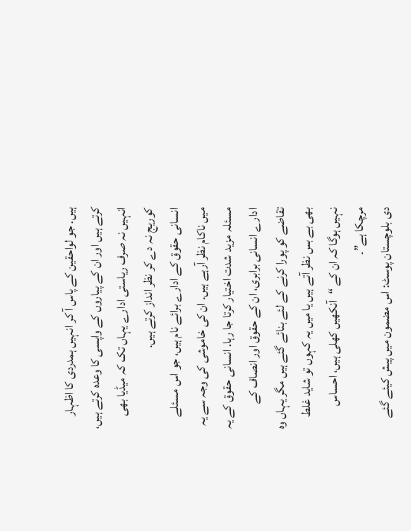ہیں. جو لواحقین کے پاس آ کر انہیں ہمدردی کا اظہار کرتے ہیں اور ان کے پیاروں کے واپسی کا وعدہ کرتے ہیں، انہیں نہ صرف ریاستی ادارے یہاں تک کہ میڈیا بھی کوریج نہ دے کر نظر انداز کرتے ہیں.
انسانی حقوق کے ادارے برائے نام ہیں، جو اس مسئلے میں ناکام نظر آرہے ہیں. ان کی خاموشی کی وجہ سے یہ مسئلہ مزید شدت اختیار کرتا جا رہا. انسانی حقوق کے یہ ادارے انسانی برابری، ان کے حقوق اور انصاف کے تقاضے کو پورا کرنے کے لئے بنائے گئے ہیں مگر یہاں وہ بھی بے بس نظر آتے ہیں یا میں یہ کہوں تو شاید غلط نہیں ہوگا کہ ان کے “آنکھیں کھلی ہیں، احساس مرچکا ہے”۔
دی بلوچستان پوسٹ: اس مضمون میں پیش کیئے گئے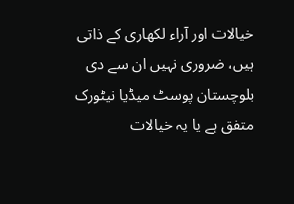خیالات اور آراء لکھاری کے ذاتی ہیں، ضروری نہیں ان سے دی بلوچستان پوسٹ میڈیا نیٹورک متفق ہے یا یہ خیالات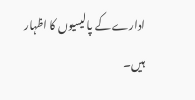ادارے کے پالیسیوں کا اظہار ہیں۔